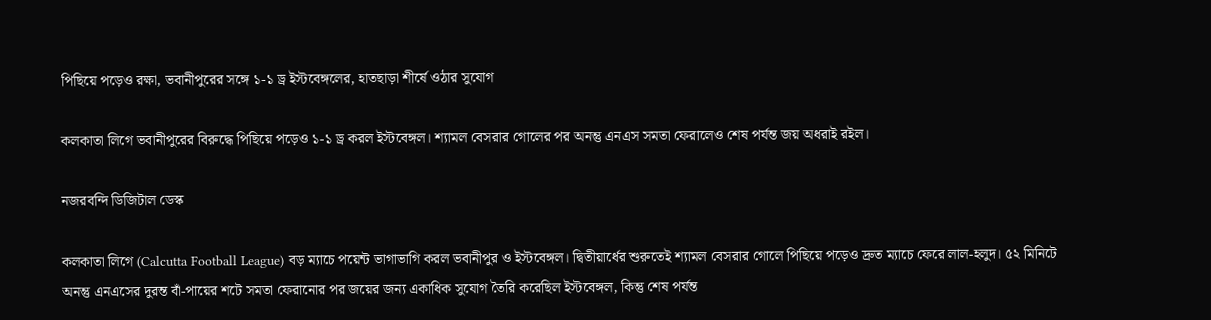পিছিয়ে পড়েও রক্ষা, ভবানীপুরের সঙ্গে ১-১ ড্র ইস্টবেঙ্গলের, হাতছাড়া শীর্ষে ওঠার সুযোগ

কলকাতা লিগে ভবানীপুরের বিরুদ্ধে পিছিয়ে পড়েও ১-১ ড্র করল ইস্টবেঙ্গল। শ্যামল বেসরার গোলের পর অনন্তু এনএস সমতা ফেরালেও শেষ পর্যন্ত জয় অধরাই রইল।

নজরবন্দি ডিজিটাল ডেস্ক

কলকাতা লিগে (Calcutta Football League) বড় ম্যাচে পয়েন্ট ভাগাভাগি করল ভবানীপুর ও ইস্টবেঙ্গল। দ্বিতীয়ার্ধের শুরুতেই শ্যামল বেসরার গোলে পিছিয়ে পড়েও দ্রুত ম্যাচে ফেরে লাল-হলুদ। ৫২ মিনিটে অনন্তু এনএসের দুরন্ত বাঁ-পায়ের শটে সমতা ফেরানোর পর জয়ের জন্য একাধিক সুযোগ তৈরি করেছিল ইস্টবেঙ্গল, কিন্তু শেষ পর্যন্ত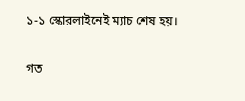১-১ স্কোরলাইনেই ম্যাচ শেষ হয়।

গত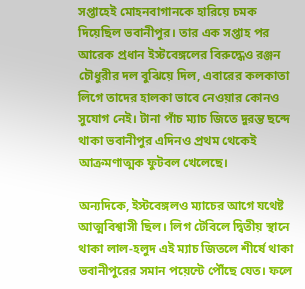সপ্তাহেই মোহনবাগানকে হারিয়ে চমক দিয়েছিল ভবানীপুর। তার এক সপ্তাহ পর আরেক প্রধান ইস্টবেঙ্গলের বিরুদ্ধেও রঞ্জন চৌধুরীর দল বুঝিয়ে দিল, এবারের কলকাতা লিগে তাদের হালকা ভাবে নেওয়ার কোনও সুযোগ নেই। টানা পাঁচ ম্যাচ জিতে দুরন্ত ছন্দে থাকা ভবানীপুর এদিনও প্রথম থেকেই আক্রমণাত্মক ফুটবল খেলেছে।

অন্যদিকে, ইস্টবেঙ্গলও ম্যাচের আগে যথেষ্ট আত্মবিশ্বাসী ছিল। লিগ টেবিলে দ্বিতীয় স্থানে থাকা লাল-হলুদ এই ম্যাচ জিতলে শীর্ষে থাকা ভবানীপুরের সমান পয়েন্টে পৌঁছে যেত। ফলে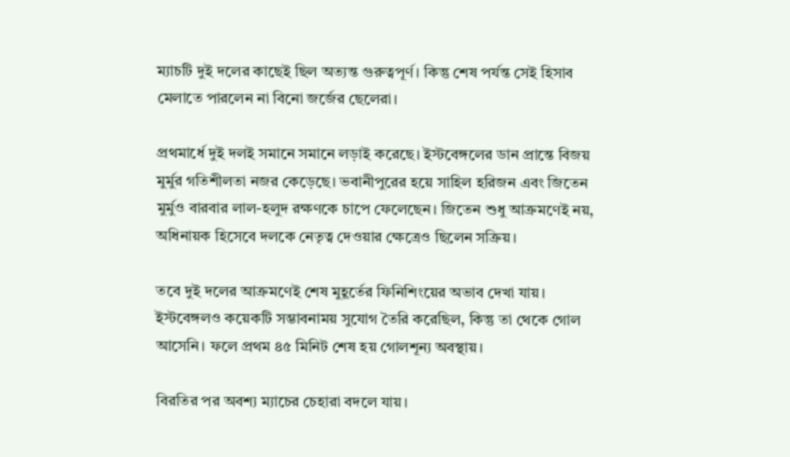ম্যাচটি দুই দলের কাছেই ছিল অত্যন্ত গুরুত্বপূর্ণ। কিন্তু শেষ পর্যন্ত সেই হিসাব মেলাতে পারলেন না বিনো জর্জের ছেলেরা।

প্রথমার্ধে দুই দলই সমানে সমানে লড়াই করেছে। ইস্টবেঙ্গলের ডান প্রান্তে বিজয় মুর্মুর গতিশীলতা নজর কেড়েছে। ভবানীপুরের হয়ে সাহিল হরিজন এবং জিতেন মুর্মুও বারবার লাল-হলুদ রক্ষণকে চাপে ফেলেছেন। জিতেন শুধু আক্রমণেই নয়, অধিনায়ক হিসেবে দলকে নেতৃত্ব দেওয়ার ক্ষেত্রেও ছিলেন সক্রিয়।

তবে দুই দলের আক্রমণেই শেষ মুহূর্তের ফিনিশিংয়ের অভাব দেখা যায়। ইস্টবেঙ্গলও কয়েকটি সম্ভাবনাময় সুযোগ তৈরি করেছিল, কিন্তু তা থেকে গোল আসেনি। ফলে প্রথম ৪৫ মিনিট শেষ হয় গোলশূন্য অবস্থায়।

বিরতির পর অবশ্য ম্যাচের চেহারা বদলে যায়।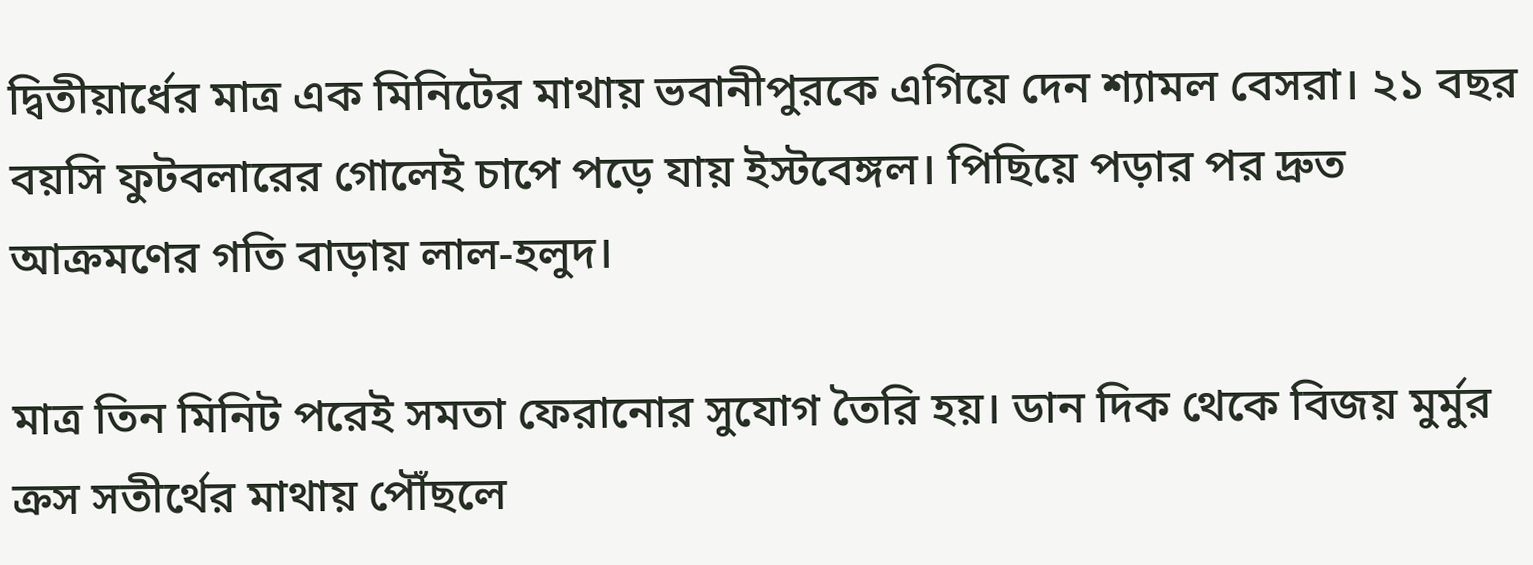দ্বিতীয়ার্ধের মাত্র এক মিনিটের মাথায় ভবানীপুরকে এগিয়ে দেন শ্যামল বেসরা। ২১ বছর বয়সি ফুটবলারের গোলেই চাপে পড়ে যায় ইস্টবেঙ্গল। পিছিয়ে পড়ার পর দ্রুত আক্রমণের গতি বাড়ায় লাল-হলুদ।

মাত্র তিন মিনিট পরেই সমতা ফেরানোর সুযোগ তৈরি হয়। ডান দিক থেকে বিজয় মুর্মুর ক্রস সতীর্থের মাথায় পৌঁছলে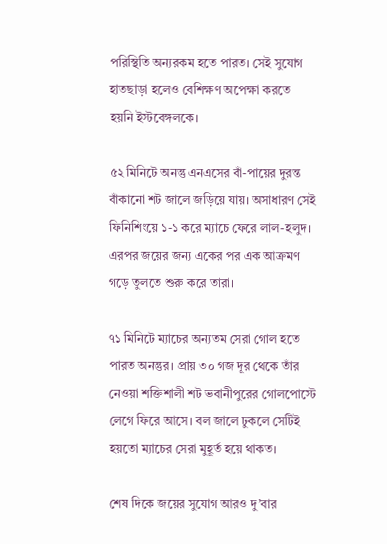পরিস্থিতি অন্যরকম হতে পারত। সেই সুযোগ হাতছাড়া হলেও বেশিক্ষণ অপেক্ষা করতে হয়নি ইস্টবেঙ্গলকে।

৫২ মিনিটে অনন্তু এনএসের বাঁ-পায়ের দুরন্ত বাঁকানো শট জালে জড়িয়ে যায়। অসাধারণ সেই ফিনিশিংয়ে ১-১ করে ম্যাচে ফেরে লাল-হলুদ। এরপর জয়ের জন্য একের পর এক আক্রমণ গড়ে তুলতে শুরু করে তারা।

৭১ মিনিটে ম্যাচের অন্যতম সেরা গোল হতে পারত অনন্তুর। প্রায় ৩০ গজ দূর থেকে তাঁর নেওয়া শক্তিশালী শট ভবানীপুরের গোলপোস্টে লেগে ফিরে আসে। বল জালে ঢুকলে সেটিই হয়তো ম্যাচের সেরা মুহূর্ত হয়ে থাকত।

শেষ দিকে জয়ের সুযোগ আরও দু’বার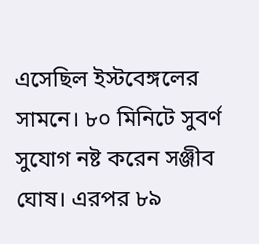এসেছিল ইস্টবেঙ্গলের সামনে। ৮০ মিনিটে সুবর্ণ সুযোগ নষ্ট করেন সঞ্জীব ঘোষ। এরপর ৮৯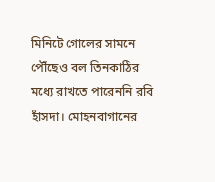মিনিটে গোলের সামনে পৌঁছেও বল তিনকাঠির মধ্যে রাখতে পারেননি রবি হাঁসদা। মোহনবাগানের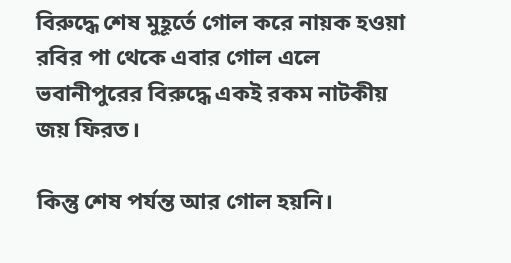বিরুদ্ধে শেষ মুহূর্তে গোল করে নায়ক হওয়া রবির পা থেকে এবার গোল এলে ভবানীপুরের বিরুদ্ধে একই রকম নাটকীয় জয় ফিরত।

কিন্তু শেষ পর্যন্ত আর গোল হয়নি।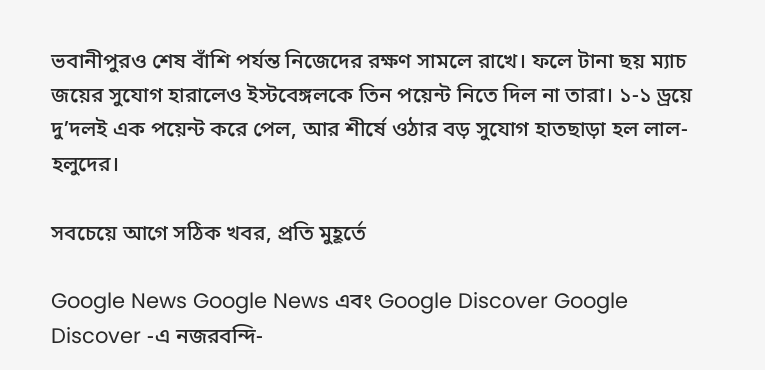ভবানীপুরও শেষ বাঁশি পর্যন্ত নিজেদের রক্ষণ সামলে রাখে। ফলে টানা ছয় ম্যাচ জয়ের সুযোগ হারালেও ইস্টবেঙ্গলকে তিন পয়েন্ট নিতে দিল না তারা। ১-১ ড্রয়ে দু’দলই এক পয়েন্ট করে পেল, আর শীর্ষে ওঠার বড় সুযোগ হাতছাড়া হল লাল-হলুদের।

সবচেয়ে আগে সঠিক খবর, প্রতি মুহূর্তে

Google News Google News এবং Google Discover Google Discover -এ নজরবন্দি-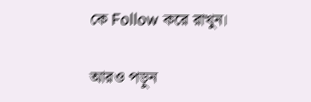কে Follow করে রাখুন।

আরও পড়ুন